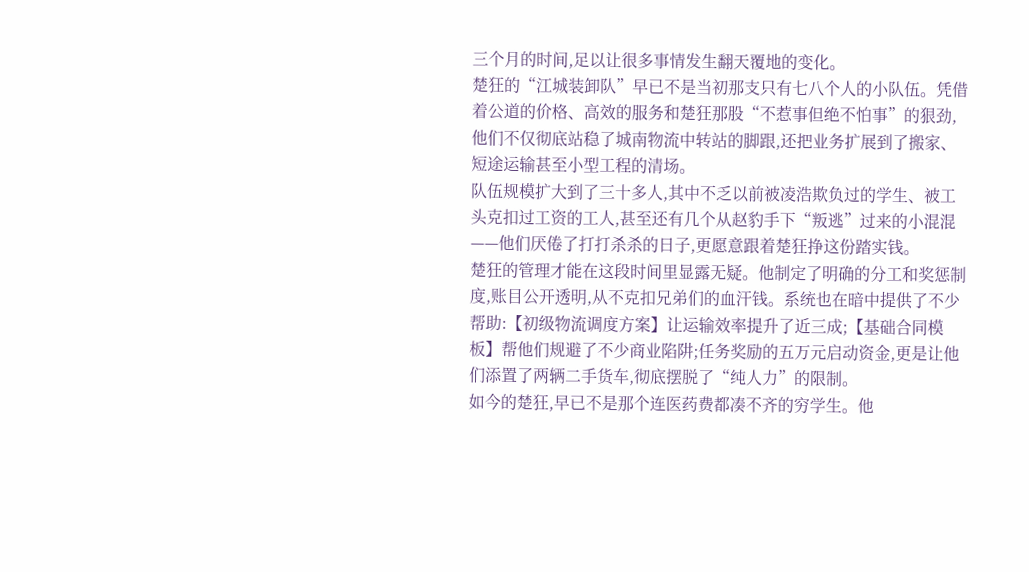三个月的时间,足以让很多事情发生翻天覆地的变化。
楚狂的“江城装卸队”早已不是当初那支只有七八个人的小队伍。凭借着公道的价格、高效的服务和楚狂那股“不惹事但绝不怕事”的狠劲,他们不仅彻底站稳了城南物流中转站的脚跟,还把业务扩展到了搬家、短途运输甚至小型工程的清场。
队伍规模扩大到了三十多人,其中不乏以前被凌浩欺负过的学生、被工头克扣过工资的工人,甚至还有几个从赵豹手下“叛逃”过来的小混混——他们厌倦了打打杀杀的日子,更愿意跟着楚狂挣这份踏实钱。
楚狂的管理才能在这段时间里显露无疑。他制定了明确的分工和奖惩制度,账目公开透明,从不克扣兄弟们的血汗钱。系统也在暗中提供了不少帮助:【初级物流调度方案】让运输效率提升了近三成;【基础合同模板】帮他们规避了不少商业陷阱;任务奖励的五万元启动资金,更是让他们添置了两辆二手货车,彻底摆脱了“纯人力”的限制。
如今的楚狂,早已不是那个连医药费都凑不齐的穷学生。他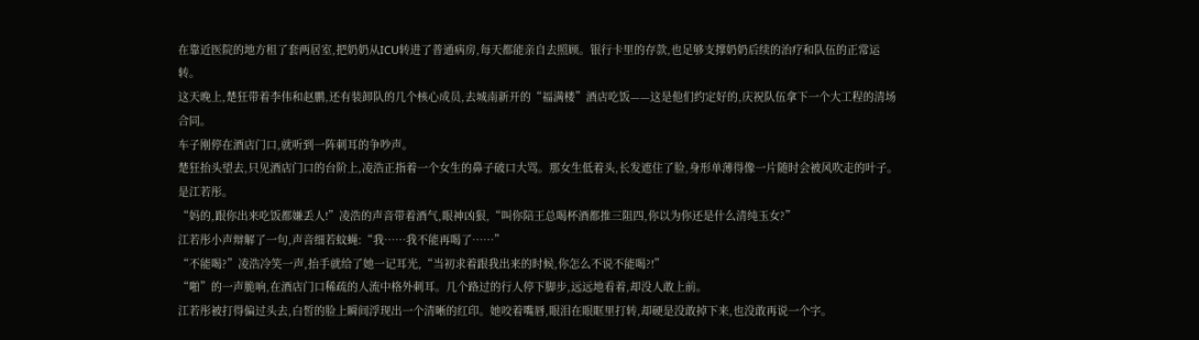在靠近医院的地方租了套两居室,把奶奶从ICU转进了普通病房,每天都能亲自去照顾。银行卡里的存款,也足够支撑奶奶后续的治疗和队伍的正常运转。
这天晚上,楚狂带着李伟和赵鹏,还有装卸队的几个核心成员,去城南新开的“福满楼”酒店吃饭——这是他们约定好的,庆祝队伍拿下一个大工程的清场合同。
车子刚停在酒店门口,就听到一阵刺耳的争吵声。
楚狂抬头望去,只见酒店门口的台阶上,凌浩正指着一个女生的鼻子破口大骂。那女生低着头,长发遮住了脸,身形单薄得像一片随时会被风吹走的叶子。
是江若彤。
“妈的,跟你出来吃饭都嫌丢人!”凌浩的声音带着酒气,眼神凶狠,“叫你陪王总喝杯酒都推三阻四,你以为你还是什么清纯玉女?”
江若彤小声辩解了一句,声音细若蚊蝇:“我……我不能再喝了……”
“不能喝?”凌浩冷笑一声,抬手就给了她一记耳光,“当初求着跟我出来的时候,你怎么不说不能喝?!”
“啪”的一声脆响,在酒店门口稀疏的人流中格外刺耳。几个路过的行人停下脚步,远远地看着,却没人敢上前。
江若彤被打得偏过头去,白皙的脸上瞬间浮现出一个清晰的红印。她咬着嘴唇,眼泪在眼眶里打转,却硬是没敢掉下来,也没敢再说一个字。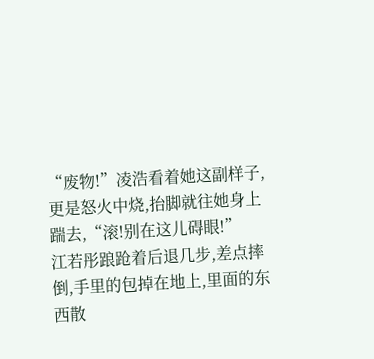“废物!”凌浩看着她这副样子,更是怒火中烧,抬脚就往她身上踹去,“滚!别在这儿碍眼!”
江若彤踉跄着后退几步,差点摔倒,手里的包掉在地上,里面的东西散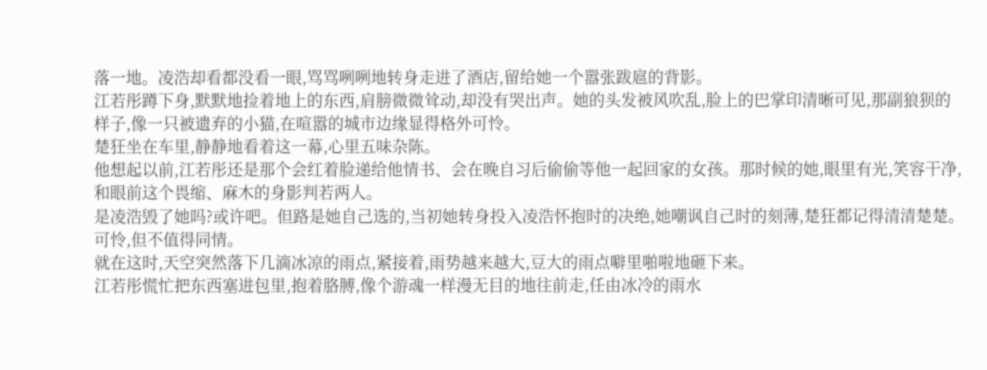落一地。凌浩却看都没看一眼,骂骂咧咧地转身走进了酒店,留给她一个嚣张跋扈的背影。
江若彤蹲下身,默默地捡着地上的东西,肩膀微微耸动,却没有哭出声。她的头发被风吹乱,脸上的巴掌印清晰可见,那副狼狈的样子,像一只被遗弃的小猫,在喧嚣的城市边缘显得格外可怜。
楚狂坐在车里,静静地看着这一幕,心里五味杂陈。
他想起以前,江若彤还是那个会红着脸递给他情书、会在晚自习后偷偷等他一起回家的女孩。那时候的她,眼里有光,笑容干净,和眼前这个畏缩、麻木的身影判若两人。
是凌浩毁了她吗?或许吧。但路是她自己选的,当初她转身投入凌浩怀抱时的决绝,她嘲讽自己时的刻薄,楚狂都记得清清楚楚。
可怜,但不值得同情。
就在这时,天空突然落下几滴冰凉的雨点,紧接着,雨势越来越大,豆大的雨点噼里啪啦地砸下来。
江若彤慌忙把东西塞进包里,抱着胳膊,像个游魂一样漫无目的地往前走,任由冰冷的雨水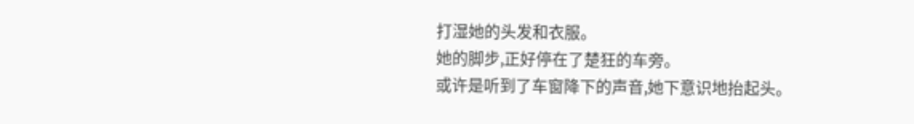打湿她的头发和衣服。
她的脚步,正好停在了楚狂的车旁。
或许是听到了车窗降下的声音,她下意识地抬起头。